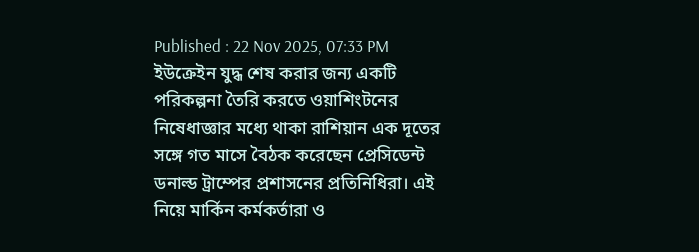Published : 22 Nov 2025, 07:33 PM
ইউক্রেইন যুদ্ধ শেষ করার জন্য একটি পরিকল্পনা তৈরি করতে ওয়াশিংটনের নিষেধাজ্ঞার মধ্যে থাকা রাশিয়ান এক দূতের সঙ্গে গত মাসে বৈঠক করেছেন প্রেসিডেন্ট ডনাল্ড ট্রাম্পের প্রশাসনের প্রতিনিধিরা। এই নিয়ে মার্কিন কর্মকর্তারা ও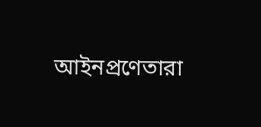আইনপ্রণেতারা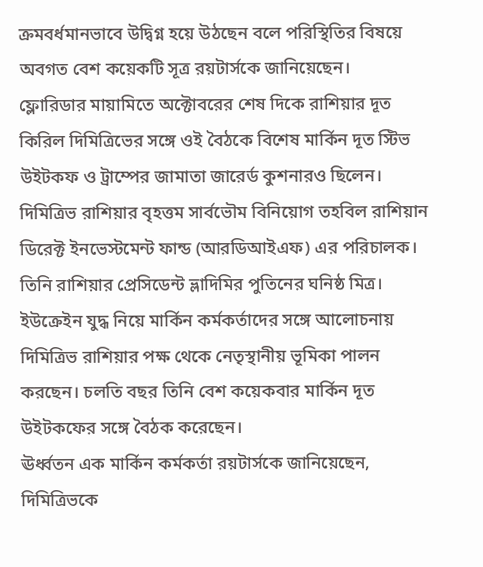ক্রমবর্ধমানভাবে উদ্বিগ্ন হয়ে উঠছেন বলে পরিস্থিতির বিষয়ে অবগত বেশ কয়েকটি সূত্র রয়টার্সকে জানিয়েছেন।
ফ্লোরিডার মায়ামিতে অক্টোবরের শেষ দিকে রাশিয়ার দূত কিরিল দিমিত্রিভের সঙ্গে ওই বৈঠকে বিশেষ মার্কিন দূত স্টিভ উইটকফ ও ট্রাম্পের জামাতা জারের্ড কুশনারও ছিলেন।
দিমিত্রিভ রাশিয়ার বৃহত্তম সার্বভৌম বিনিয়োগ তহবিল রাশিয়ান ডিরেক্ট ইনভেস্টমেন্ট ফান্ড (আরডিআইএফ) এর পরিচালক। তিনি রাশিয়ার প্রেসিডেন্ট ভ্লাদিমির পুতিনের ঘনিষ্ঠ মিত্র।
ইউক্রেইন যুদ্ধ নিয়ে মার্কিন কর্মকর্তাদের সঙ্গে আলোচনায় দিমিত্রিভ রাশিয়ার পক্ষ থেকে নেতৃস্থানীয় ভূমিকা পালন করছেন। চলতি বছর তিনি বেশ কয়েকবার মার্কিন দূত উইটকফের সঙ্গে বৈঠক করেছেন।
ঊর্ধ্বতন এক মার্কিন কর্মকর্তা রয়টার্সকে জানিয়েছেন, দিমিত্রিভকে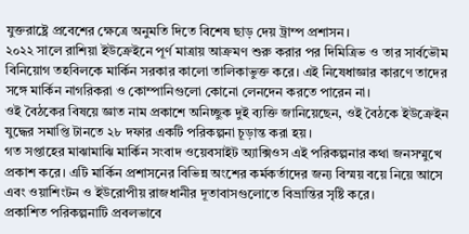যুক্তরাষ্ট্রে প্রবেশের ক্ষেত্রে অনুমতি দিতে বিশেষ ছাড় দেয় ট্রাম্প প্রশাসন।
২০২২ সালে রাশিয়া ইউক্রেইনে পূর্ণ মাত্রায় আক্রমণ শুরু করার পর দিমিত্রিভ ও তার সার্বভৌম বিনিয়োগ তহবিলকে মার্কিন সরকার কালো তালিকাভুক্ত করে। এই নিষেধাজ্ঞার কারণে তাদের সঙ্গে মার্কিন নাগরিকরা ও কোম্পানিগুলো কোনো লেনদেন করতে পারেন না।
ওই বৈঠকের বিষয়ে জ্ঞাত নাম প্রকাশে অনিচ্ছুক দুই ব্যক্তি জানিয়েছেন, ওই বৈঠকে ইউক্রেইন যুদ্ধের সমাপ্তি টানতে ২৮ দফার একটি পরিকল্পনা চূড়ান্ত করা হয়।
গত সপ্তাহের মাঝামাঝি মার্কিন সংবাদ ওয়েবসাইট অ্যাক্সিওস এই পরিকল্পনার কথা জনসম্মুখে প্রকাশ করে। এটি মার্কিন প্রশাসনের বিভিন্ন অংশের কর্মকর্তাদের জন্য বিস্ময় বয়ে নিয়ে আসে এবং ওয়াশিংটন ও ইউরোপীয় রাজধানীর দূতাবাসগুলোতে বিভ্রান্তির সৃষ্টি করে।
প্রকাশিত পরিকল্পনাটি প্রবলভাবে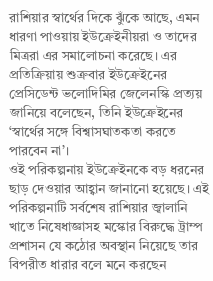রাশিয়ার স্বার্থের দিকে ঝুঁকে আছে, এমন ধারণা পাওয়ায় ইউক্রেইনীয়রা ও তাদের মিত্ররা এর সমালোচনা করেছে। এর প্রতিক্রিয়ায় শুক্রবার ইউক্রেইনের প্রেসিডেন্ট ভলোদিমির জেলেনস্কি প্রত্যয় জানিয়ে বলেছেন, তিনি ইউক্রেইনের ‘স্বার্থের সঙ্গে বিশ্বাসঘাতকতা করতে পারবেন না’।
ওই পরিকল্পনায় ইউক্রেইনকে বড় ধরনের ছাড় দেওয়ার আহ্বান জানানো হয়েছে। এই পরিকল্পনাটি সর্বশেষ রাশিয়ার জ্বালানি খাতে নিষেধাজ্ঞাসহ মস্কোর বিরুদ্ধে ট্রাম্প প্রশাসন যে কঠোর অবস্থান নিয়েছে তার বিপরীত ধারার বলে মনে করছেন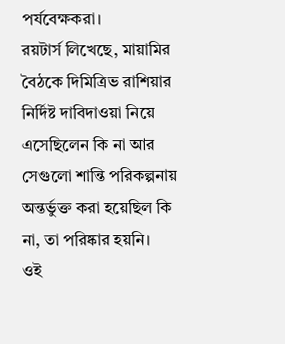পর্যবেক্ষকরা।
রয়টার্স লিখেছে, মায়ামির বৈঠকে দিমিত্রিভ রাশিয়ার নির্দিষ্ট দাবিদাওয়া নিয়ে এসেছিলেন কি না আর সেগুলো শান্তি পরিকল্পনায় অন্তর্ভুক্ত করা হয়েছিল কি না, তা পরিষ্কার হয়নি।
ওই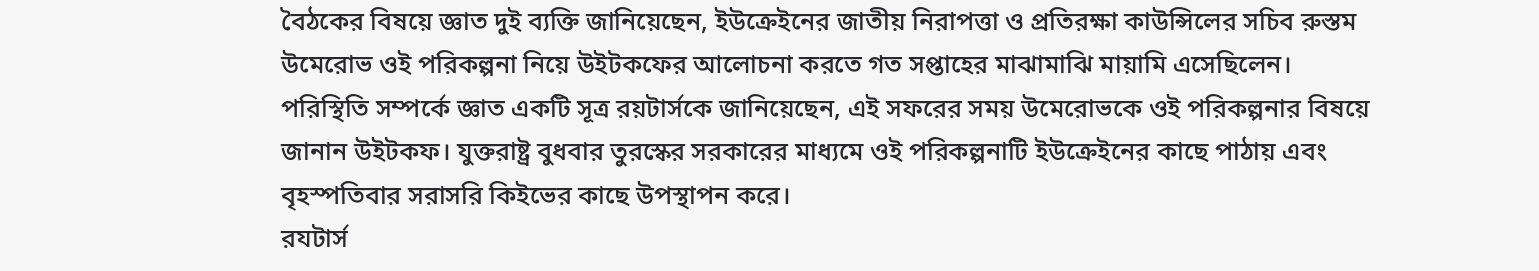বৈঠকের বিষয়ে জ্ঞাত দুই ব্যক্তি জানিয়েছেন, ইউক্রেইনের জাতীয় নিরাপত্তা ও প্রতিরক্ষা কাউন্সিলের সচিব রুস্তম উমেরোভ ওই পরিকল্পনা নিয়ে উইটকফের আলোচনা করতে গত সপ্তাহের মাঝামাঝি মায়ামি এসেছিলেন।
পরিস্থিতি সম্পর্কে জ্ঞাত একটি সূত্র রয়টার্সকে জানিয়েছেন, এই সফরের সময় উমেরোভকে ওই পরিকল্পনার বিষয়ে জানান উইটকফ। যুক্তরাষ্ট্র বুধবার তুরস্কের সরকারের মাধ্যমে ওই পরিকল্পনাটি ইউক্রেইনের কাছে পাঠায় এবং বৃহস্পতিবার সরাসরি কিইভের কাছে উপস্থাপন করে।
রযটার্স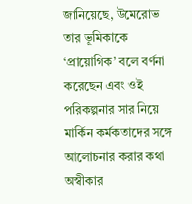জানিয়েছে, উমেরোভ তার ভূমিকাকে ‘প্রায়োগিক’ বলে বর্ণনা করেছেন এবং ওই পরিকল্পনার সার নিয়ে মার্কিন কর্মকতাদের সঙ্গে আলোচনার করার কথা অস্বীকার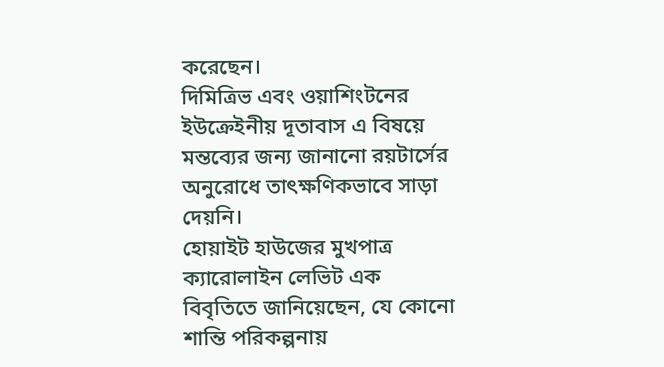করেছেন।
দিমিত্রিভ এবং ওয়াশিংটনের ইউক্রেইনীয় দূতাবাস এ বিষয়ে মন্তব্যের জন্য জানানো রয়টার্সের অনুরোধে তাৎক্ষণিকভাবে সাড়া দেয়নি।
হোয়াইট হাউজের মুখপাত্র ক্যারোলাইন লেভিট এক বিবৃতিতে জানিয়েছেন, যে কোনো শান্তি পরিকল্পনায়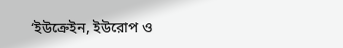‘ইউক্রেইন, ইউরোপ ও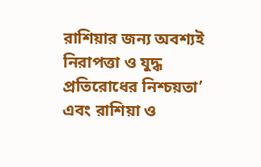রাশিয়ার জন্য অবশ্যই নিরাপত্তা ও যুদ্ধ প্রতিরোধের নিশ্চয়তা’ এবং রাশিয়া ও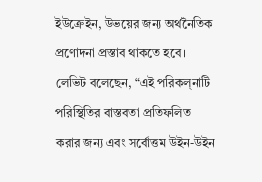ইউক্রেইন, উভয়ের জন্য অর্থনৈতিক প্রণোদনা প্রস্তাব থাকতে হবে।
লেভিট বলেছেন, “এই পরিকল্নাটি পরিস্থিতির বাস্তবতা প্রতিফলিত করার জন্য এবং সর্বোত্তম উইন-উইন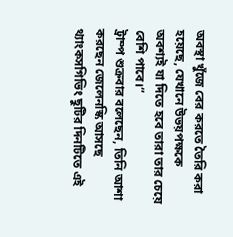অবস্থা খুঁজে বের করতে তৈরি করা হয়েছে, যেখানে উভয়পক্ষকে অবশ্যই যা দিতে হবে তারা তার চেয়ে বেশি পাবে।“
ট্রাম্প শুক্রবার বলেছেন, তিনি আশা করছেন জেলেনস্কি আসছে থ্যাংকসগিভিং ছুটির দিনটিতে এই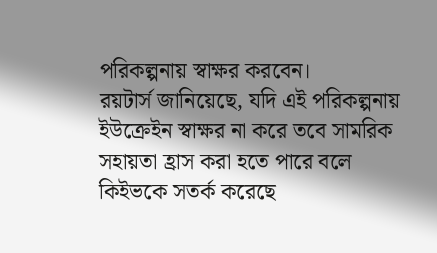পরিকল্পনায় স্বাক্ষর করবেন।
রয়টার্স জানিয়েছে, যদি এই পরিকল্পনায় ইউক্রেইন স্বাক্ষর না করে তবে সামরিক সহায়তা হ্রাস করা হতে পারে বলে কিইভকে সতর্ক করেছে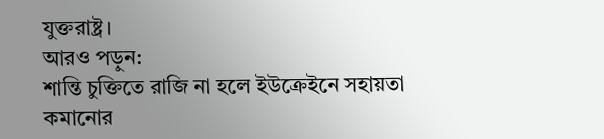যুক্তরাষ্ট্র।
আরও পড়ুন:
শান্তি চুক্তিতে রাজি না হলে ইউক্রেইনে সহায়তা কমানোর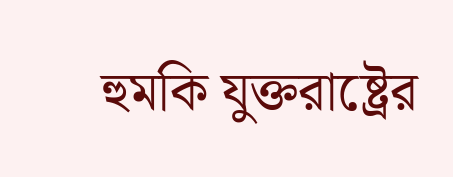হুমকি যুক্তরাষ্ট্রের